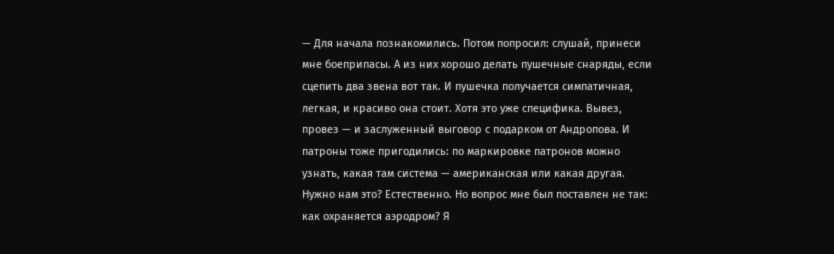— Для начала познакомились. Потом попросил: слушай, принеси мне боеприпасы. А из них хорошо делать пушечные снаряды, если сцепить два звена вот так. И пушечка получается симпатичная, легкая, и красиво она стоит. Хотя это уже специфика. Вывез, провез — и заслуженный выговор с подарком от Андропова. И патроны тоже пригодились: по маркировке патронов можно узнать, какая там система — американская или какая другая. Нужно нам это? Естественно. Но вопрос мне был поставлен не так: как охраняется аэродром? Я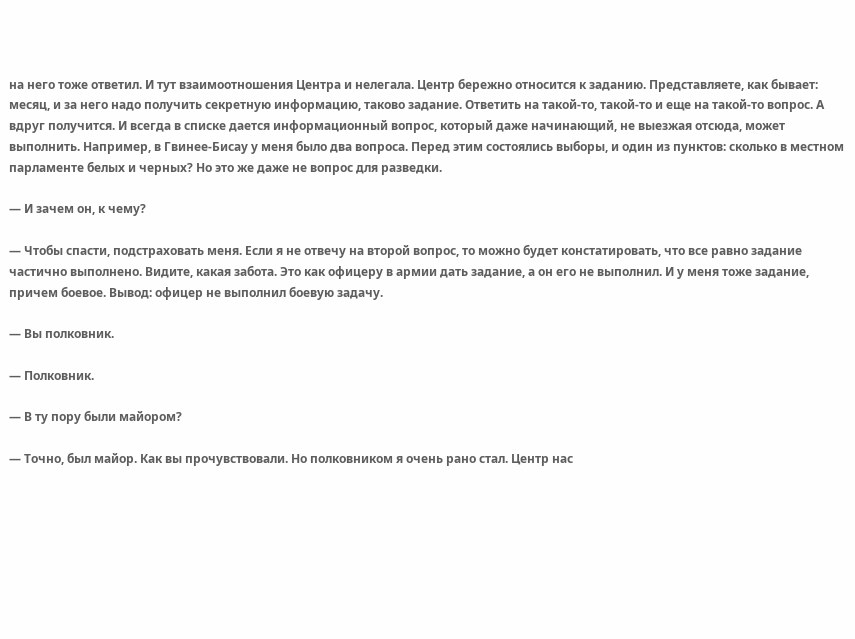на него тоже ответил. И тут взаимоотношения Центра и нелегала. Центр бережно относится к заданию. Представляете, как бывает: месяц, и за него надо получить секретную информацию, таково задание. Ответить на такой-то, такой-то и еще на такой-то вопрос. А вдруг получится. И всегда в списке дается информационный вопрос, который даже начинающий, не выезжая отсюда, может выполнить. Например, в Гвинее-Бисау у меня было два вопроса. Перед этим состоялись выборы, и один из пунктов: сколько в местном парламенте белых и черных? Но это же даже не вопрос для разведки.

— И зачем он, к чему?

— Чтобы спасти, подстраховать меня. Если я не отвечу на второй вопрос, то можно будет констатировать, что все равно задание частично выполнено. Видите, какая забота. Это как офицеру в армии дать задание, а он его не выполнил. И у меня тоже задание, причем боевое. Вывод: офицер не выполнил боевую задачу.

— Вы полковник.

— Полковник.

— В ту пору были майором?

— Точно, был майор. Как вы прочувствовали. Но полковником я очень рано стал. Центр нас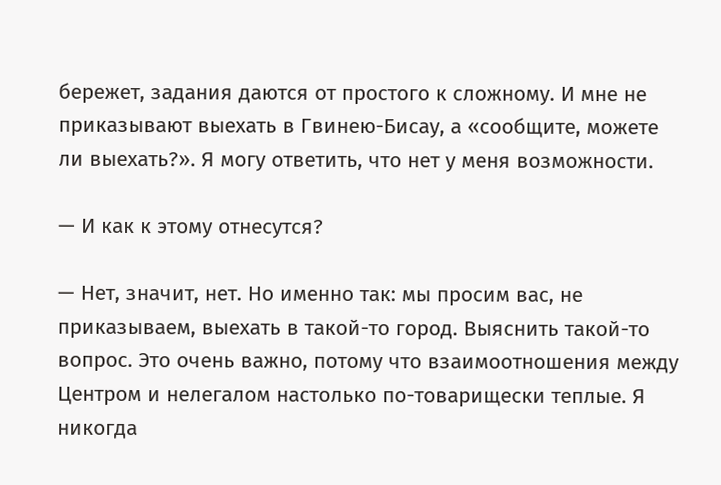бережет, задания даются от простого к сложному. И мне не приказывают выехать в Гвинею-Бисау, а «сообщите, можете ли выехать?». Я могу ответить, что нет у меня возможности.

— И как к этому отнесутся?

— Нет, значит, нет. Но именно так: мы просим вас, не приказываем, выехать в такой-то город. Выяснить такой-то вопрос. Это очень важно, потому что взаимоотношения между Центром и нелегалом настолько по-товарищески теплые. Я никогда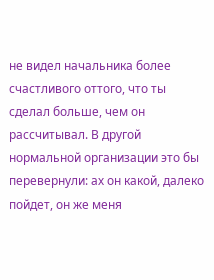не видел начальника более счастливого оттого, что ты сделал больше, чем он рассчитывал. В другой нормальной организации это бы перевернули: ах он какой, далеко пойдет, он же меня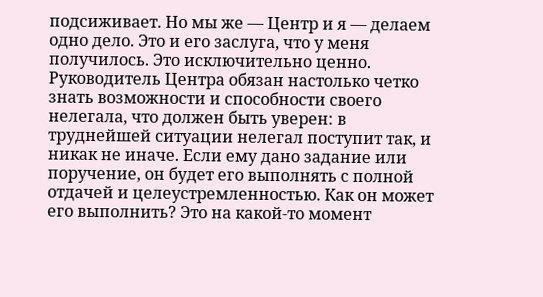подсиживает. Но мы же — Центр и я — делаем одно дело. Это и его заслуга, что у меня получилось. Это исключительно ценно. Руководитель Центра обязан настолько четко знать возможности и способности своего нелегала, что должен быть уверен: в труднейшей ситуации нелегал поступит так, и никак не иначе. Если ему дано задание или поручение, он будет его выполнять с полной отдачей и целеустремленностью. Как он может его выполнить? Это на какой-то момент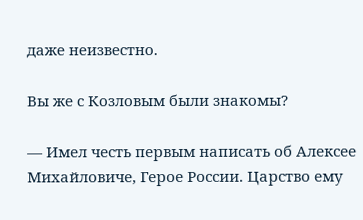даже неизвестно.

Вы же с Козловым были знакомы?

— Имел честь первым написать об Алексее Михайловиче, Герое России. Царство ему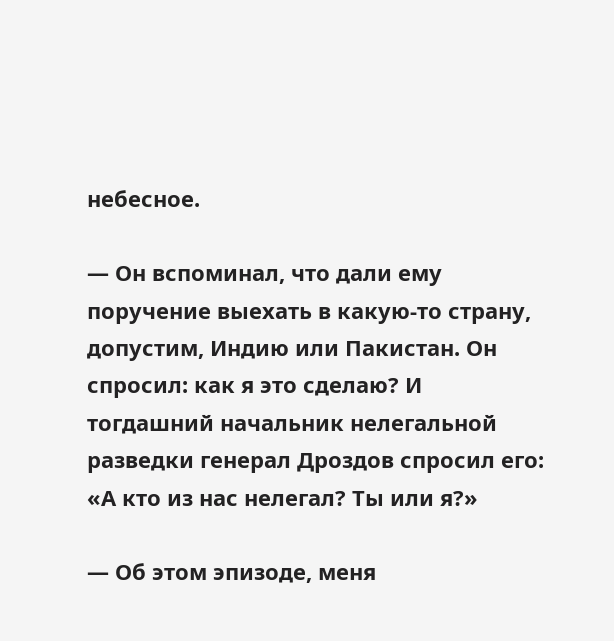небесное.

— Он вспоминал, что дали ему поручение выехать в какую-то страну, допустим, Индию или Пакистан. Он спросил: как я это сделаю? И тогдашний начальник нелегальной разведки генерал Дроздов спросил его: «А кто из нас нелегал? Ты или я?»

— Об этом эпизоде, меня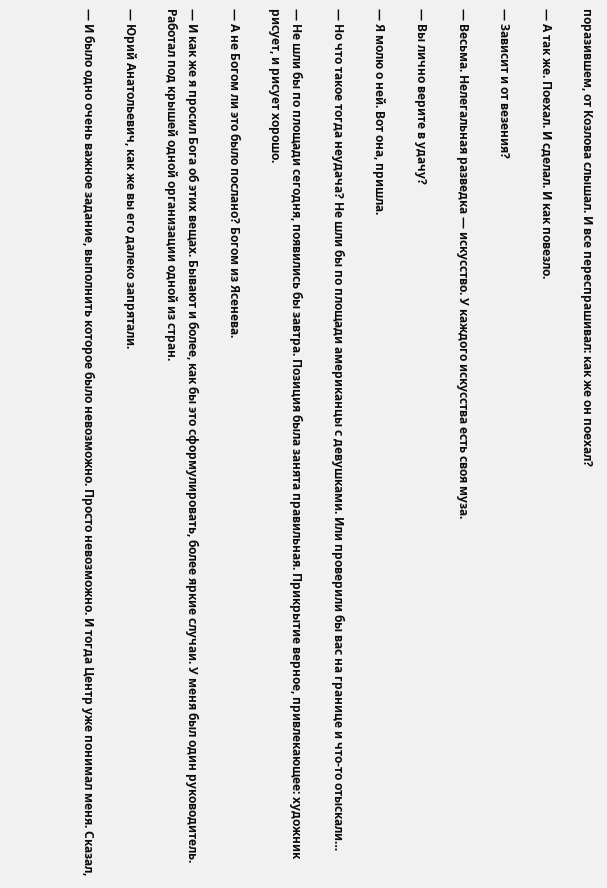поразившем, от Козлова слышал. И все переспрашивал: как же он поехал?

— А так же. Поехал. И сделал. И как повезло.

— Зависит и от везения?

— Весьма. Нелегальная разведка — искусство. У каждого искусства есть своя муза.

— Вы лично верите в удачу?

— Я молю о ней. Вот она, пришла.

— Но что такое тогда неудача? Не шли бы по площади американцы с девушками. Или проверили бы вас на границе и что-то отыскали…

— Не шли бы по площади сегодня, появились бы завтра. Позиция была занята правильная. Прикрытие верное, привлекающее: художник рисует, и рисует хорошо.

— А не Богом ли это было послано? Богом из Ясенева.

— И как же я просил Бога об этих вещах. Бывают и более, как бы это сформулировать, более яркие случаи. У меня был один руководитель. Работал под крышей одной организации одной из стран.

— Юрий Анатольевич, как же вы его далеко запрятали.

— И было одно очень важное задание, выполнить которое было невозможно. Просто невозможно. И тогда Центр уже понимал меня. Сказал,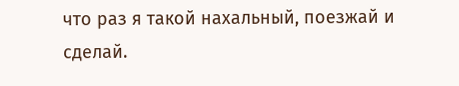что раз я такой нахальный, поезжай и сделай.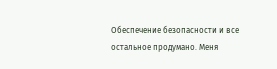Обеспечение безопасности и все остальное продумано. Меня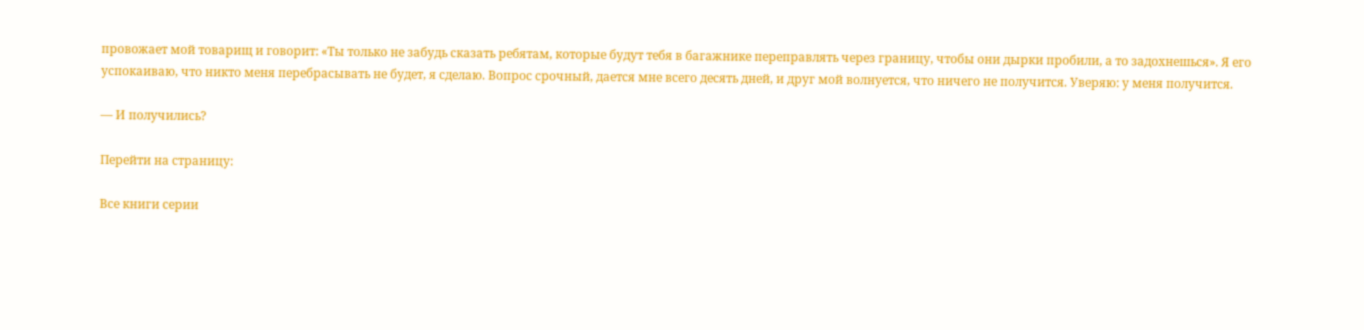провожает мой товарищ и говорит: «Ты только не забудь сказать ребятам, которые будут тебя в багажнике переправлять через границу, чтобы они дырки пробили, а то задохнешься». Я его успокаиваю, что никто меня перебрасывать не будет, я сделаю. Вопрос срочный, дается мне всего десять дней, и друг мой волнуется, что ничего не получится. Уверяю: у меня получится.

— И получились?

Перейти на страницу:

Все книги серии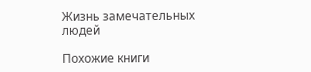Жизнь замечательных людей

Похожие книги